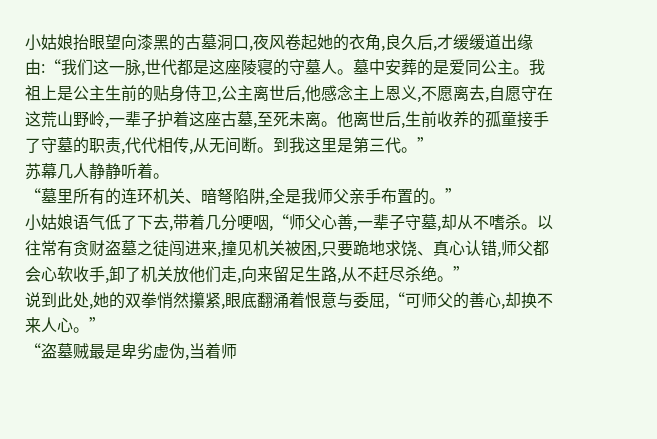小姑娘抬眼望向漆黑的古墓洞口,夜风卷起她的衣角,良久后,才缓缓道出缘由:“我们这一脉,世代都是这座陵寝的守墓人。墓中安葬的是爱同公主。我祖上是公主生前的贴身侍卫,公主离世后,他感念主上恩义,不愿离去,自愿守在这荒山野岭,一辈子护着这座古墓,至死未离。他离世后,生前收养的孤童接手了守墓的职责,代代相传,从无间断。到我这里是第三代。”
苏幕几人静静听着。
“墓里所有的连环机关、暗弩陷阱,全是我师父亲手布置的。”
小姑娘语气低了下去,带着几分哽咽,“师父心善,一辈子守墓,却从不嗜杀。以往常有贪财盗墓之徒闯进来,撞见机关被困,只要跪地求饶、真心认错,师父都会心软收手,卸了机关放他们走,向来留足生路,从不赶尽杀绝。”
说到此处,她的双拳悄然攥紧,眼底翻涌着恨意与委屈,“可师父的善心,却换不来人心。”
“盗墓贼最是卑劣虚伪,当着师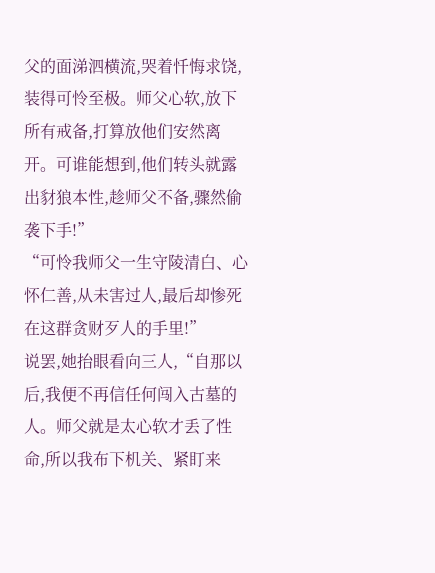父的面涕泗横流,哭着忏悔求饶,装得可怜至极。师父心软,放下所有戒备,打算放他们安然离开。可谁能想到,他们转头就露出豺狼本性,趁师父不备,骤然偷袭下手!”
“可怜我师父一生守陵清白、心怀仁善,从未害过人,最后却惨死在这群贪财歹人的手里!”
说罢,她抬眼看向三人,“自那以后,我便不再信任何闯入古墓的人。师父就是太心软才丢了性命,所以我布下机关、紧盯来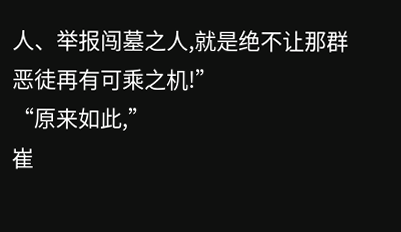人、举报闯墓之人,就是绝不让那群恶徒再有可乘之机!”
“原来如此,”
崔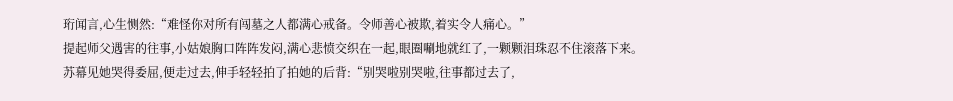珩闻言,心生恻然:“难怪你对所有闯墓之人都满心戒备。令师善心被欺,着实令人痛心。”
提起师父遇害的往事,小姑娘胸口阵阵发闷,满心悲愤交织在一起,眼圈唰地就红了,一颗颗泪珠忍不住滚落下来。
苏幕见她哭得委屈,便走过去,伸手轻轻拍了拍她的后背:“别哭啦别哭啦,往事都过去了,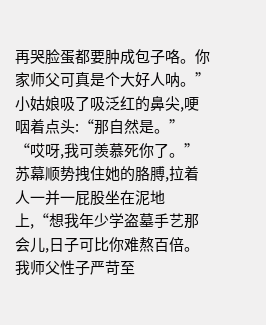再哭脸蛋都要肿成包子咯。你家师父可真是个大好人呐。”
小姑娘吸了吸泛红的鼻尖,哽咽着点头:“那自然是。”
“哎呀,我可羡慕死你了。”
苏幕顺势拽住她的胳膊,拉着人一并一屁股坐在泥地上,“想我年少学盗墓手艺那会儿,日子可比你难熬百倍。我师父性子严苛至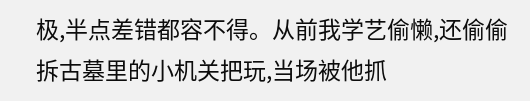极,半点差错都容不得。从前我学艺偷懒,还偷偷拆古墓里的小机关把玩,当场被他抓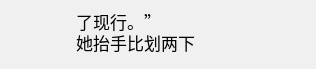了现行。”
她抬手比划两下